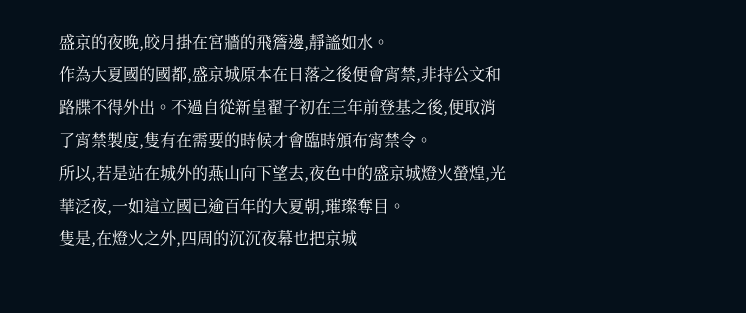盛京的夜晚,皎月掛在宮牆的飛簷邊,靜謐如水。
作為大夏國的國都,盛京城原本在日落之後便會宵禁,非持公文和路牒不得外出。不過自從新皇翟子初在三年前登基之後,便取消了宵禁製度,隻有在需要的時候才會臨時頒布宵禁令。
所以,若是站在城外的燕山向下望去,夜色中的盛京城燈火螢煌,光華泛夜,一如這立國已逾百年的大夏朝,璀璨奪目。
隻是,在燈火之外,四周的沉沉夜幕也把京城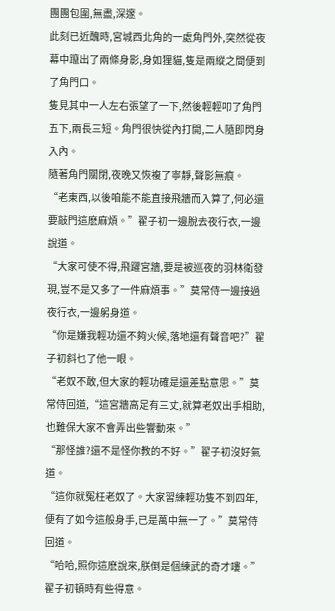團團包圍,無盡,深邃。
此刻已近醜時,宮城西北角的一處角門外,突然從夜幕中躥出了兩條身影,身如狸貓,隻是兩縱之間便到了角門口。
隻見其中一人左右張望了一下,然後輕輕叩了角門五下,兩長三短。角門很快從內打開,二人隨即閃身入內。
隨著角門關閉,夜晚又恢複了寧靜,聲影無痕。
“老東西,以後咱能不能直接飛牆而入算了,何必還要敲門這麽麻煩。”翟子初一邊脫去夜行衣,一邊說道。
“大家可使不得,飛躍宮牆,要是被巡夜的羽林衛發現,豈不是又多了一件麻煩事。”莫常侍一邊接過夜行衣,一邊躬身道。
“你是嫌我輕功還不夠火候,落地還有聲音吧?”翟子初斜乜了他一眼。
“老奴不敢,但大家的輕功確是還差點意思。”莫常侍回道,“這宮牆高足有三丈,就算老奴出手相助,也難保大家不會弄出些響動來。”
“那怪誰?還不是怪你教的不好。”翟子初沒好氣道。
“這你就冤枉老奴了。大家習練輕功隻不到四年,便有了如今這般身手,已是萬中無一了。”莫常侍回道。
“哈哈,照你這麽說來,朕倒是個練武的奇才嘍。”翟子初頓時有些得意。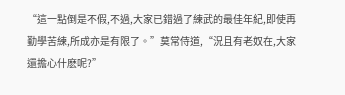“這一點倒是不假,不過,大家已錯過了練武的最佳年紀,即使再勤學苦練,所成亦是有限了。”莫常侍道,“況且有老奴在,大家還擔心什麽呢?”